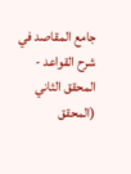جامع المقاصد في شرح القواعد - المحقق الثاني (المحقق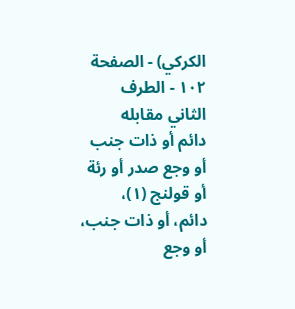الكركي) - الصفحة ١٠٢ - الطرف الثاني مقابله
دائم أو ذات جنب أو وجع صدر أو رئة أو قولنج (١)،
دائم، أو ذات جنب، أو وجع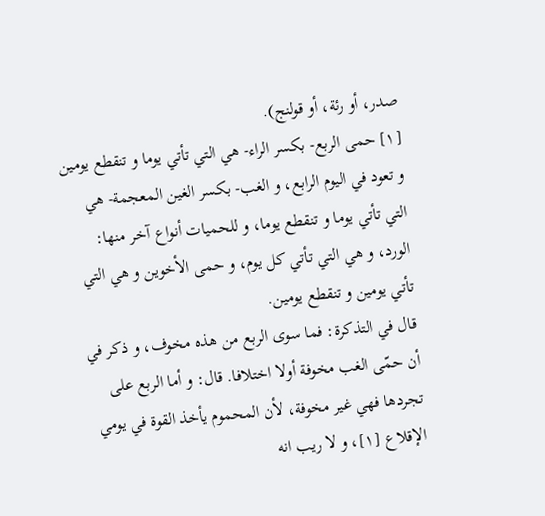صدر، أو رئة، أو قولنج).
[١] حمى الربع- بكسر الراء- هي التي تأتي يوما و تنقطع يومين و تعود في اليوم الرابع، و الغب- بكسر الغين المعجمة- هي التي تأتي يوما و تنقطع يوما، و للحميات أنواع آخر منها: الورد، و هي التي تأتي كل يوم، و حمى الأخوين و هي التي تأتي يومين و تنقطع يومين.
قال في التذكرة: فما سوى الربع من هذه مخوف، و ذكر في أن حمّى الغب مخوفة أولا اختلافا. قال: و أما الربع على تجردها فهي غير مخوفة، لأن المحموم يأخذ القوة في يومي الإقلاع [١]، و لا ريب انه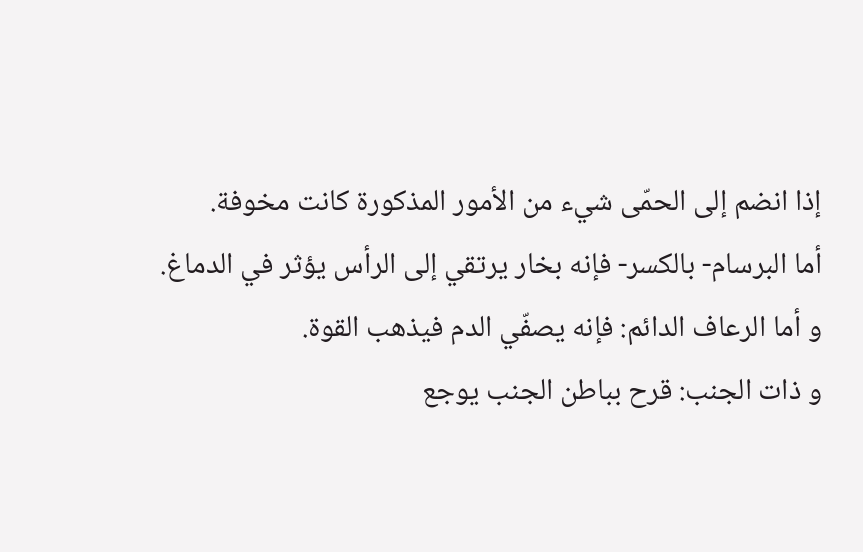إذا انضم إلى الحمّى شيء من الأمور المذكورة كانت مخوفة.
أما البرسام- بالكسر- فإنه بخار يرتقي إلى الرأس يؤثر في الدماغ.
و أما الرعاف الدائم: فإنه يصفّي الدم فيذهب القوة.
و ذات الجنب: قرح بباطن الجنب يوجع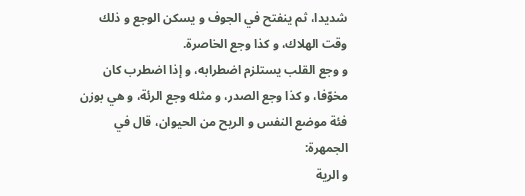شديدا، ثم ينفتح في الجوف و يسكن الوجع و ذلك وقت الهلاك، و كذا وجع الخاصرة.
و وجع القلب يستلزم اضطرابه، و إذا اضطرب كان مخوّفا، و كذا وجع الصدر، و مثله وجع الرئة، و هي بوزن فئة موضع النفس و الريح من الحيوان، قال في الجمهرة:
و الرية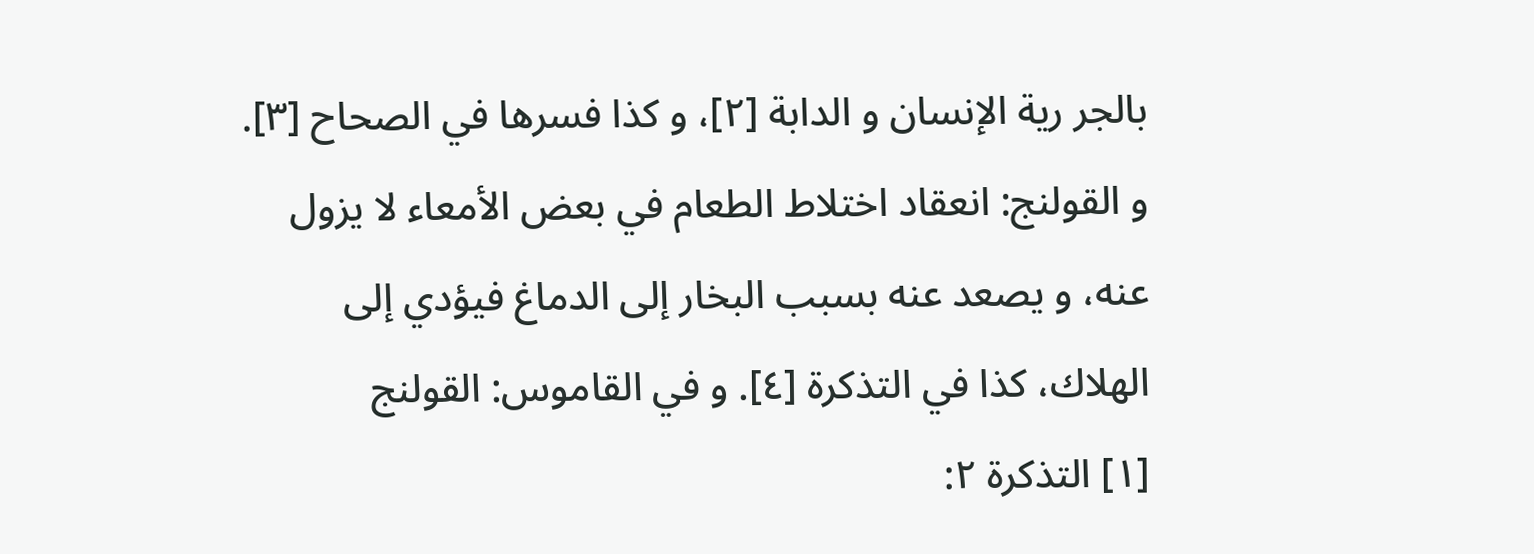بالجر رية الإنسان و الدابة [٢]، و كذا فسرها في الصحاح [٣].
و القولنج: انعقاد اختلاط الطعام في بعض الأمعاء لا يزول عنه، و يصعد عنه بسبب البخار إلى الدماغ فيؤدي إلى الهلاك، كذا في التذكرة [٤]. و في القاموس: القولنج
[١] التذكرة ٢: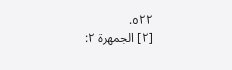٥٢٢.
[٢] الجمهرة ٢: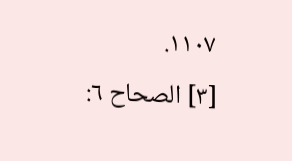١١٠٧.
[٣] الصحاح ٦: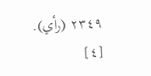٢٣٤٩ (رأي).
[٤]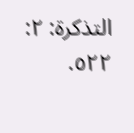التذكرة: ٢: ٥٢٢.